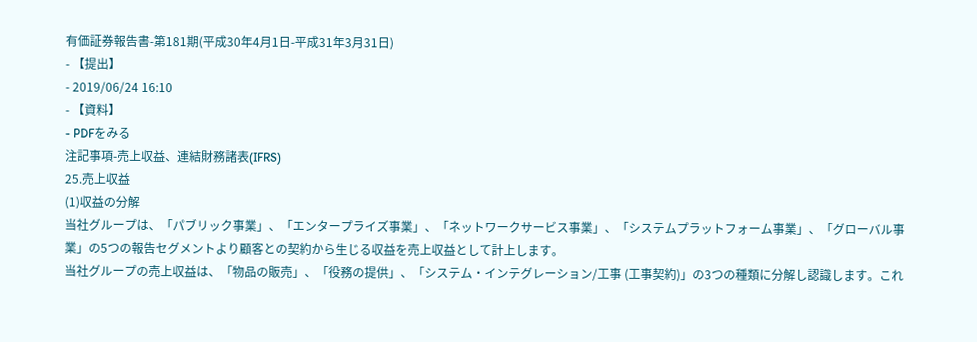有価証券報告書-第181期(平成30年4月1日-平成31年3月31日)
- 【提出】
- 2019/06/24 16:10
- 【資料】
- PDFをみる
注記事項-売上収益、連結財務諸表(IFRS)
25.売上収益
(1)収益の分解
当社グループは、「パブリック事業」、「エンタープライズ事業」、「ネットワークサービス事業」、「システムプラットフォーム事業」、「グローバル事業」の5つの報告セグメントより顧客との契約から生じる収益を売上収益として計上します。
当社グループの売上収益は、「物品の販売」、「役務の提供」、「システム・インテグレーション/工事 (工事契約)」の3つの種類に分解し認識します。これ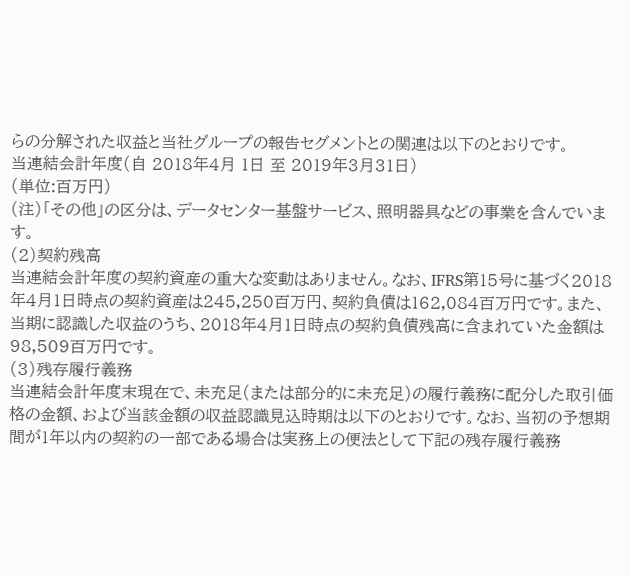らの分解された収益と当社グループの報告セグメントとの関連は以下のとおりです。
当連結会計年度(自 2018年4月 1日 至 2019年3月31日)
(単位:百万円)
(注)「その他」の区分は、データセンター基盤サービス、照明器具などの事業を含んでいます。
(2)契約残高
当連結会計年度の契約資産の重大な変動はありません。なお、IFRS第15号に基づく2018年4月1日時点の契約資産は245,250百万円、契約負債は162,084百万円です。また、当期に認識した収益のうち、2018年4月1日時点の契約負債残高に含まれていた金額は98,509百万円です。
(3)残存履行義務
当連結会計年度末現在で、未充足(または部分的に未充足)の履行義務に配分した取引価格の金額、および当該金額の収益認識見込時期は以下のとおりです。なお、当初の予想期間が1年以内の契約の一部である場合は実務上の便法として下記の残存履行義務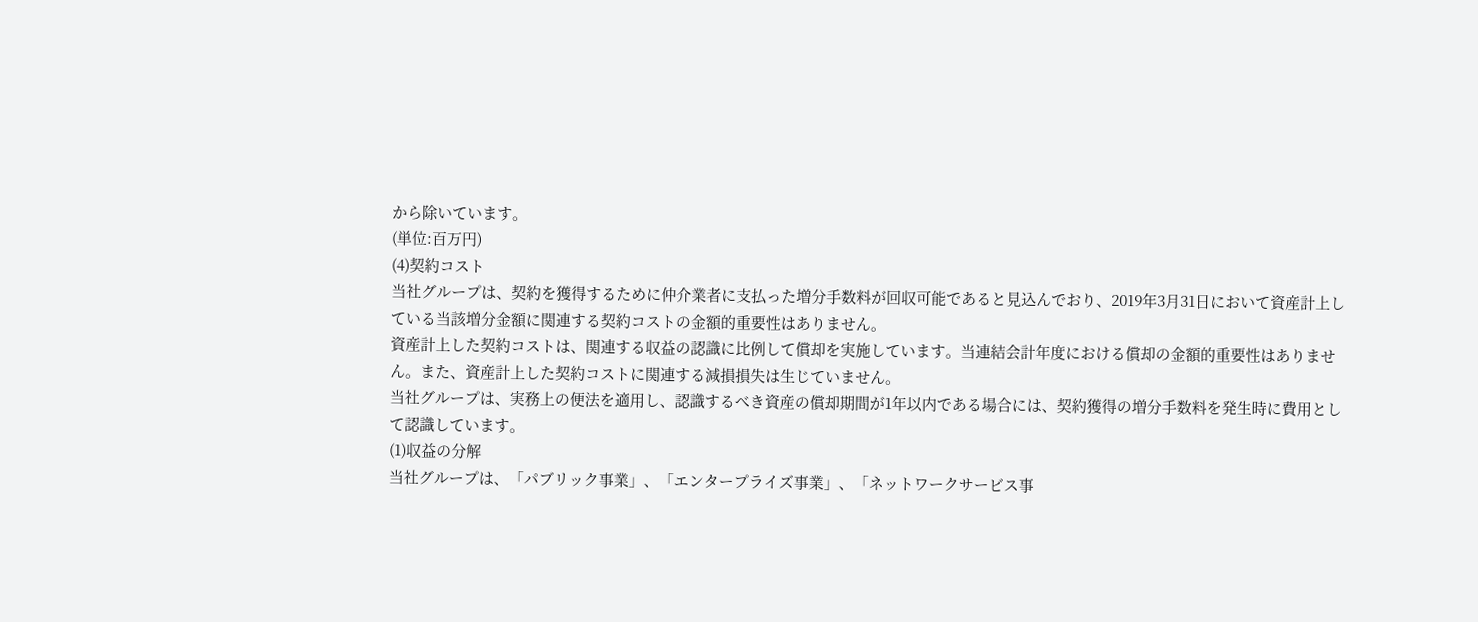から除いています。
(単位:百万円)
(4)契約コスト
当社グループは、契約を獲得するために仲介業者に支払った増分手数料が回収可能であると見込んでおり、2019年3月31日において資産計上している当該増分金額に関連する契約コストの金額的重要性はありません。
資産計上した契約コストは、関連する収益の認識に比例して償却を実施しています。当連結会計年度における償却の金額的重要性はありません。また、資産計上した契約コストに関連する減損損失は生じていません。
当社グループは、実務上の便法を適用し、認識するべき資産の償却期間が1年以内である場合には、契約獲得の増分手数料を発生時に費用として認識しています。
(1)収益の分解
当社グループは、「パブリック事業」、「エンタープライズ事業」、「ネットワークサービス事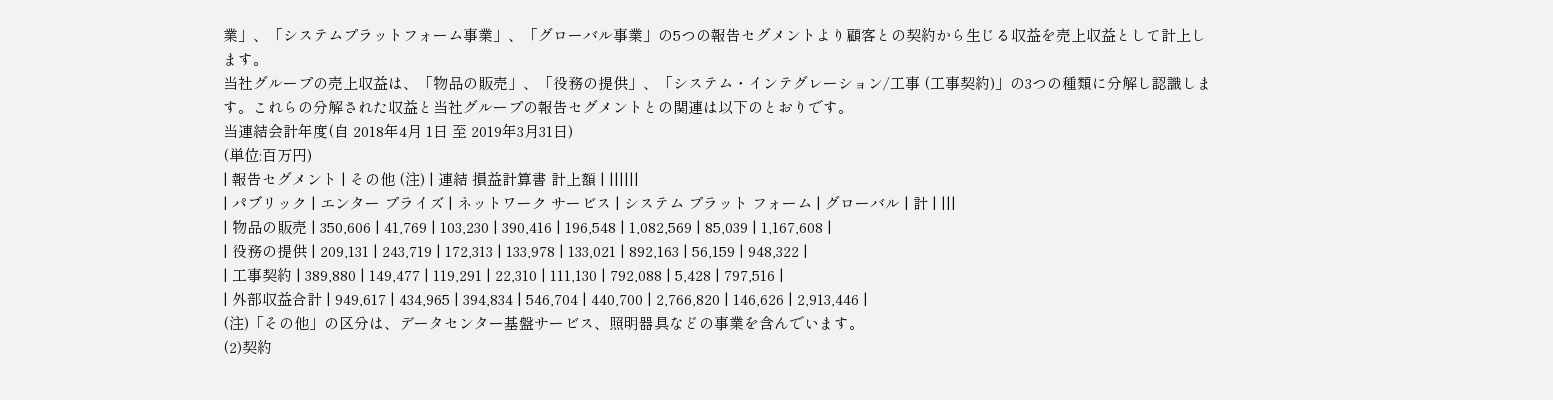業」、「システムプラットフォーム事業」、「グローバル事業」の5つの報告セグメントより顧客との契約から生じる収益を売上収益として計上します。
当社グループの売上収益は、「物品の販売」、「役務の提供」、「システム・インテグレーション/工事 (工事契約)」の3つの種類に分解し認識します。これらの分解された収益と当社グループの報告セグメントとの関連は以下のとおりです。
当連結会計年度(自 2018年4月 1日 至 2019年3月31日)
(単位:百万円)
| 報告セグメント | その他 (注) | 連結 損益計算書 計上額 | ||||||
| パブリック | エンター プライズ | ネットワーク サービス | システム プラット フォーム | グローバル | 計 | |||
| 物品の販売 | 350,606 | 41,769 | 103,230 | 390,416 | 196,548 | 1,082,569 | 85,039 | 1,167,608 |
| 役務の提供 | 209,131 | 243,719 | 172,313 | 133,978 | 133,021 | 892,163 | 56,159 | 948,322 |
| 工事契約 | 389,880 | 149,477 | 119,291 | 22,310 | 111,130 | 792,088 | 5,428 | 797,516 |
| 外部収益合計 | 949,617 | 434,965 | 394,834 | 546,704 | 440,700 | 2,766,820 | 146,626 | 2,913,446 |
(注)「その他」の区分は、データセンター基盤サービス、照明器具などの事業を含んでいます。
(2)契約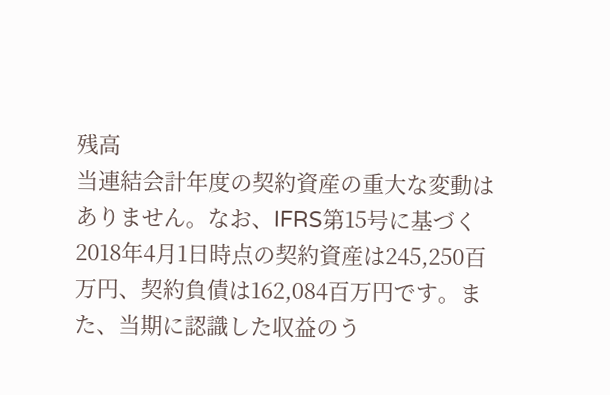残高
当連結会計年度の契約資産の重大な変動はありません。なお、IFRS第15号に基づく2018年4月1日時点の契約資産は245,250百万円、契約負債は162,084百万円です。また、当期に認識した収益のう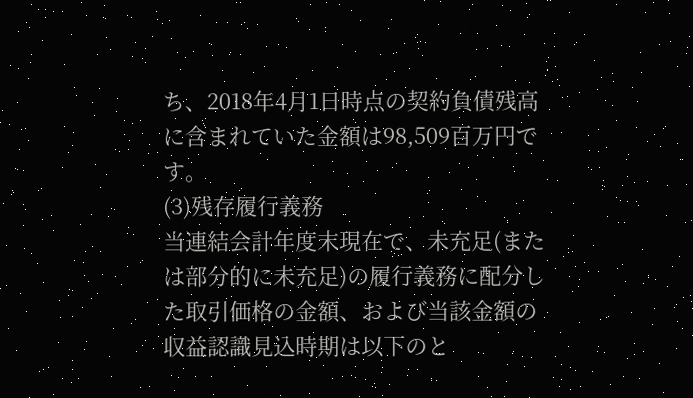ち、2018年4月1日時点の契約負債残高に含まれていた金額は98,509百万円です。
(3)残存履行義務
当連結会計年度末現在で、未充足(または部分的に未充足)の履行義務に配分した取引価格の金額、および当該金額の収益認識見込時期は以下のと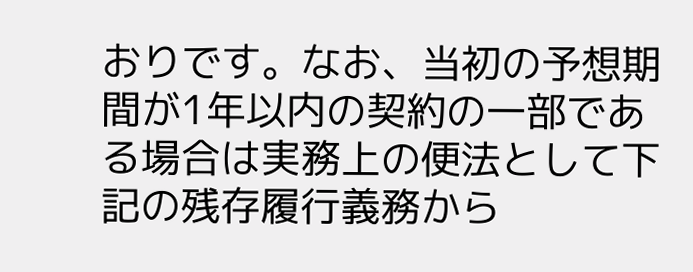おりです。なお、当初の予想期間が1年以内の契約の一部である場合は実務上の便法として下記の残存履行義務から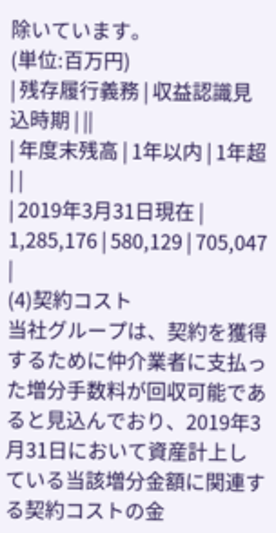除いています。
(単位:百万円)
| 残存履行義務 | 収益認識見込時期 | ||
| 年度末残高 | 1年以内 | 1年超 | |
| 2019年3月31日現在 | 1,285,176 | 580,129 | 705,047 |
(4)契約コスト
当社グループは、契約を獲得するために仲介業者に支払った増分手数料が回収可能であると見込んでおり、2019年3月31日において資産計上している当該増分金額に関連する契約コストの金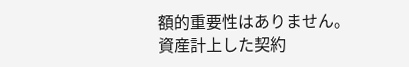額的重要性はありません。
資産計上した契約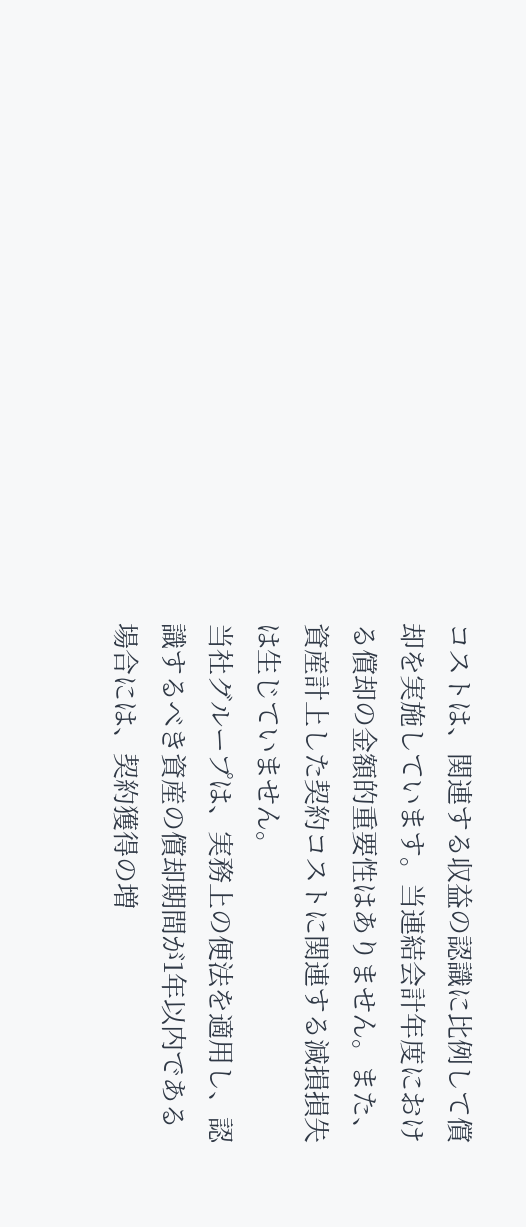コストは、関連する収益の認識に比例して償却を実施しています。当連結会計年度における償却の金額的重要性はありません。また、資産計上した契約コストに関連する減損損失は生じていません。
当社グループは、実務上の便法を適用し、認識するべき資産の償却期間が1年以内である場合には、契約獲得の増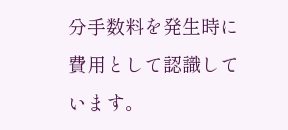分手数料を発生時に費用として認識しています。